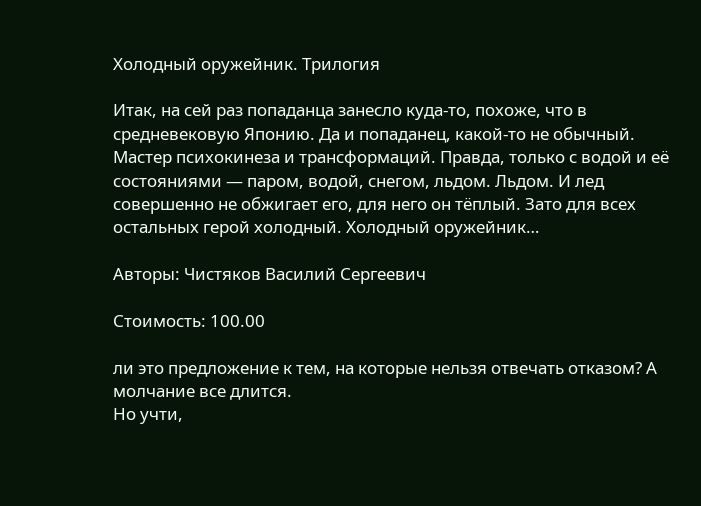Холодный оружейник. Трилогия

Итак, на сей раз попаданца занесло куда-то, похоже, что в средневековую Японию. Да и попаданец, какой-то не обычный. Мастер психокинеза и трансформаций. Правда, только с водой и её состояниями — паром, водой, снегом, льдом. Льдом. И лед совершенно не обжигает его, для него он тёплый. Зато для всех остальных герой холодный. Холодный оружейник…

Авторы: Чистяков Василий Сергеевич

Стоимость: 100.00

ли это предложение к тем, на которые нельзя отвечать отказом? А молчание все длится.
Но учти,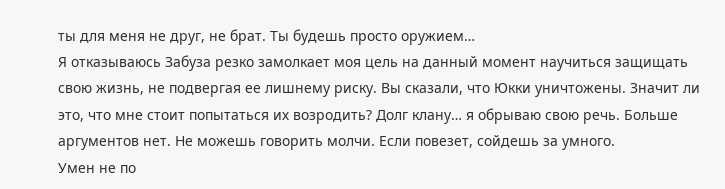ты для меня не друг, не брат. Ты будешь просто оружием…
Я отказываюсь Забуза резко замолкает моя цель на данный момент научиться защищать свою жизнь, не подвергая ее лишнему риску. Вы сказали, что Юкки уничтожены. Значит ли это, что мне стоит попытаться их возродить? Долг клану… я обрываю свою речь. Больше аргументов нет. Не можешь говорить молчи. Если повезет, сойдешь за умного.
Умен не по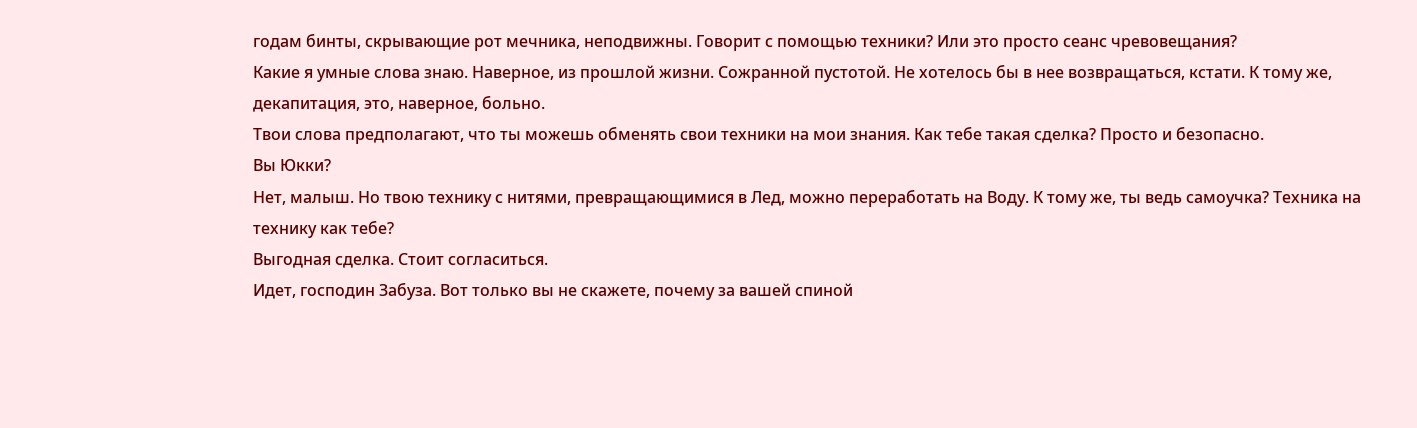годам бинты, скрывающие рот мечника, неподвижны. Говорит с помощью техники? Или это просто сеанс чревовещания?
Какие я умные слова знаю. Наверное, из прошлой жизни. Сожранной пустотой. Не хотелось бы в нее возвращаться, кстати. К тому же, декапитация, это, наверное, больно.
Твои слова предполагают, что ты можешь обменять свои техники на мои знания. Как тебе такая сделка? Просто и безопасно.
Вы Юкки?
Нет, малыш. Но твою технику с нитями, превращающимися в Лед, можно переработать на Воду. К тому же, ты ведь самоучка? Техника на технику как тебе?
Выгодная сделка. Стоит согласиться.
Идет, господин Забуза. Вот только вы не скажете, почему за вашей спиной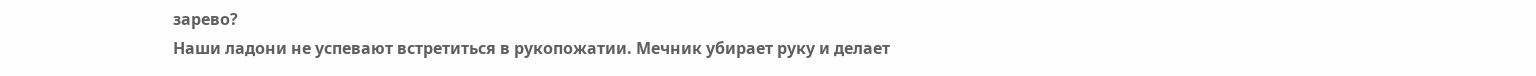зарево?
Наши ладони не успевают встретиться в рукопожатии. Мечник убирает руку и делает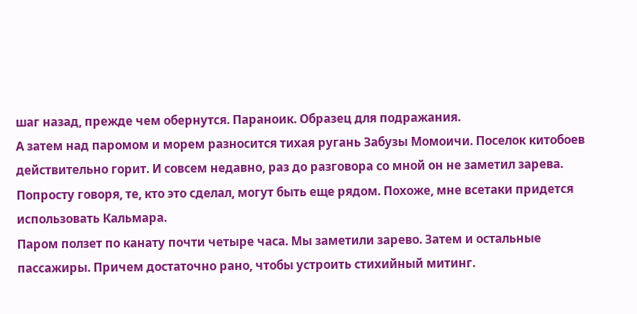шаг назад, прежде чем обернутся. Параноик. Образец для подражания.
А затем над паромом и морем разносится тихая ругань Забузы Момоичи. Поселок китобоев действительно горит. И совсем недавно, раз до разговора со мной он не заметил зарева. Попросту говоря, те, кто это сделал, могут быть еще рядом. Похоже, мне всетаки придется использовать Кальмара.
Паром ползет по канату почти четыре часа. Мы заметили зарево. Затем и остальные пассажиры. Причем достаточно рано, чтобы устроить стихийный митинг.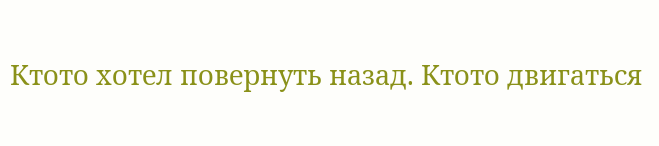Ктото хотел повернуть назад. Ктото двигаться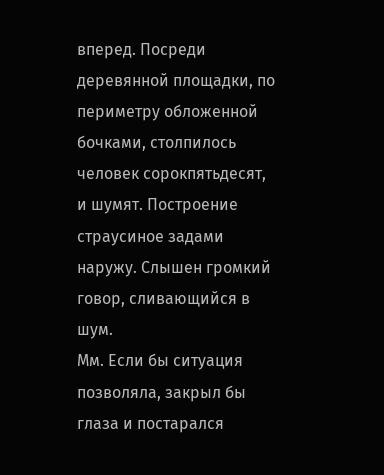вперед. Посреди деревянной площадки, по периметру обложенной бочками, столпилось человек сорокпятьдесят, и шумят. Построение страусиное задами наружу. Слышен громкий говор, сливающийся в шум.
Мм. Если бы ситуация позволяла, закрыл бы глаза и постарался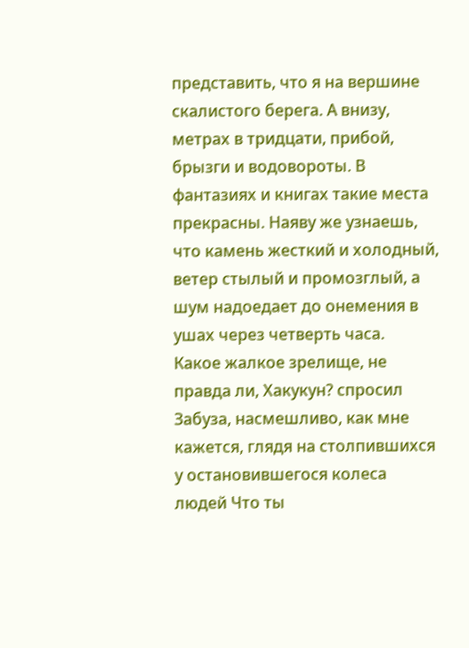представить, что я на вершине скалистого берега. А внизу, метрах в тридцати, прибой, брызги и водовороты. В фантазиях и книгах такие места прекрасны. Наяву же узнаешь, что камень жесткий и холодный, ветер стылый и промозглый, а шум надоедает до онемения в ушах через четверть часа.
Какое жалкое зрелище, не правда ли, Хакукун? спросил Забуза, насмешливо, как мне кажется, глядя на столпившихся у остановившегося колеса людей Что ты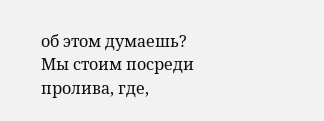об этом думаешь?
Мы стоим посреди пролива, где,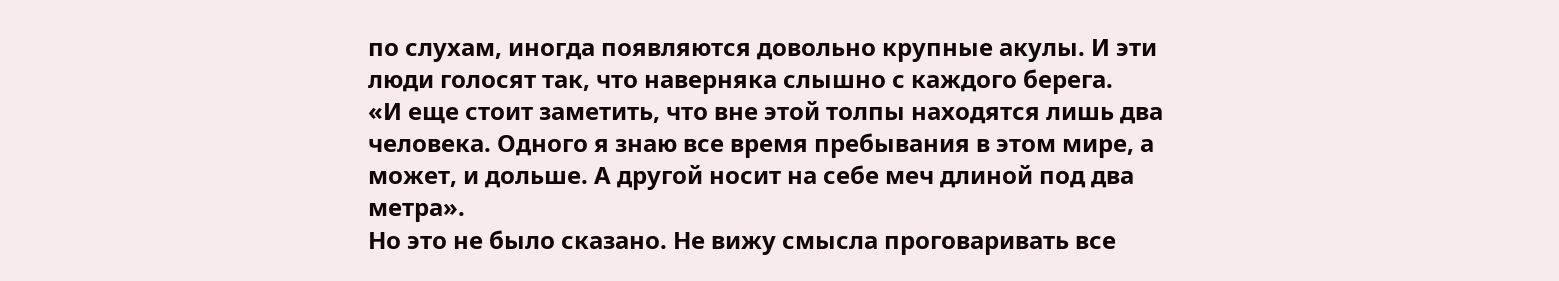по слухам, иногда появляются довольно крупные акулы. И эти люди голосят так, что наверняка слышно с каждого берега.
«И еще стоит заметить, что вне этой толпы находятся лишь два человека. Одного я знаю все время пребывания в этом мире, а может, и дольше. А другой носит на себе меч длиной под два метра».
Но это не было сказано. Не вижу смысла проговаривать все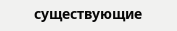существующие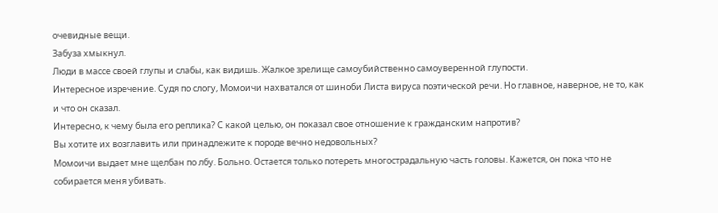очевидные вещи.
Забуза хмыкнул.
Люди в массе своей глупы и слабы, как видишь. Жалкое зрелище самоубийственно самоуверенной глупости.
Интересное изречение. Судя по слогу, Момоичи нахватался от шиноби Листа вируса поэтической речи. Но главное, наверное, не то, как и что он сказал.
Интересно, к чему была его реплика? С какой целью, он показал свое отношение к гражданским напротив?
Вы хотите их возглавить или принадлежите к породе вечно недовольных?
Момоичи выдает мне щелбан по лбу. Больно. Остается только потереть многострадальную часть головы. Кажется, он пока что не собирается меня убивать.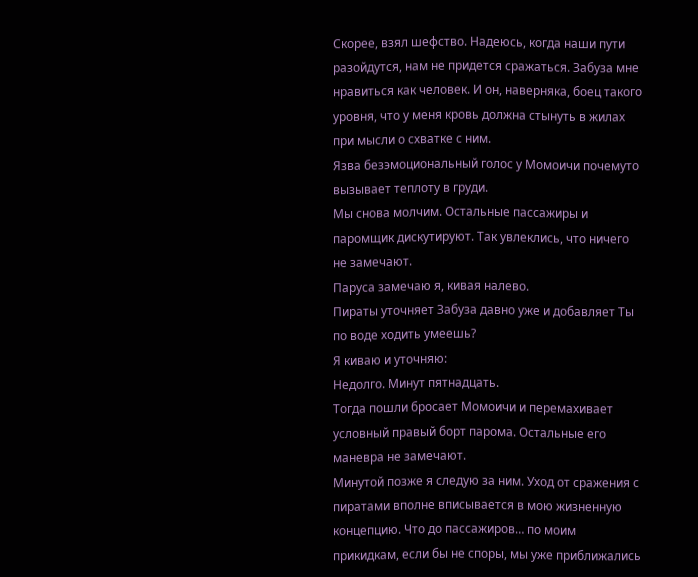Скорее, взял шефство. Надеюсь, когда наши пути разойдутся, нам не придется сражаться. Забуза мне нравиться как человек. И он, наверняка, боец такого уровня, что у меня кровь должна стынуть в жилах при мысли о схватке с ним.
Язва безэмоциональный голос у Момоичи почемуто вызывает теплоту в груди.
Мы снова молчим. Остальные пассажиры и паромщик дискутируют. Так увлеклись, что ничего не замечают.
Паруса замечаю я, кивая налево.
Пираты уточняет Забуза давно уже и добавляет Ты по воде ходить умеешь?
Я киваю и уточняю:
Недолго. Минут пятнадцать.
Тогда пошли бросает Момоичи и перемахивает условный правый борт парома. Остальные его маневра не замечают.
Минутой позже я следую за ним. Уход от сражения с пиратами вполне вписывается в мою жизненную концепцию. Что до пассажиров… по моим прикидкам, если бы не споры, мы уже приближались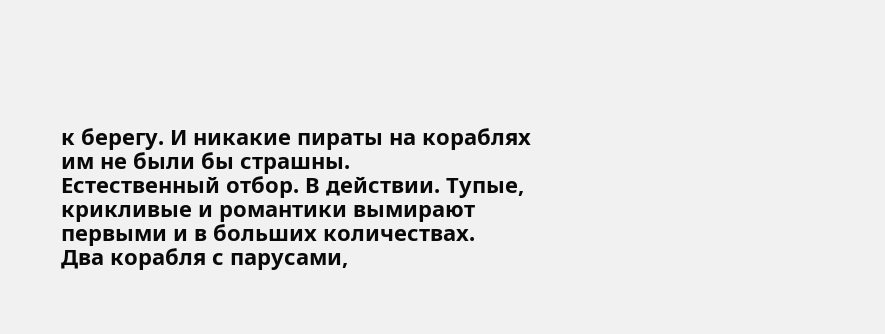к берегу. И никакие пираты на кораблях им не были бы страшны.
Естественный отбор. В действии. Тупые, крикливые и романтики вымирают первыми и в больших количествах.
Два корабля с парусами,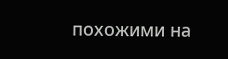похожими на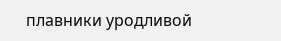плавники уродливой